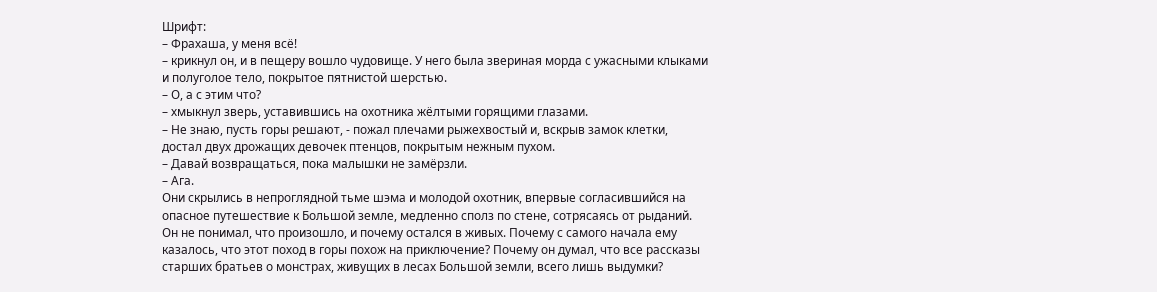Шрифт:
– Фрахаша, у меня всё!
– крикнул он, и в пещеру вошло чудовище. У него была звериная морда с ужасными клыками и полуголое тело, покрытое пятнистой шерстью.
– О, а с этим что?
– хмыкнул зверь, уставившись на охотника жёлтыми горящими глазами.
– Не знаю, пусть горы решают, - пожал плечами рыжехвостый и, вскрыв замок клетки, достал двух дрожащих девочек птенцов, покрытым нежным пухом.
– Давай возвращаться, пока малышки не замёрзли.
– Ага.
Они скрылись в непроглядной тьме шэма и молодой охотник, впервые согласившийся на опасное путешествие к Большой земле, медленно сполз по стене, сотрясаясь от рыданий. Он не понимал, что произошло, и почему остался в живых. Почему с самого начала ему казалось, что этот поход в горы похож на приключение? Почему он думал, что все рассказы старших братьев о монстрах, живущих в лесах Большой земли, всего лишь выдумки?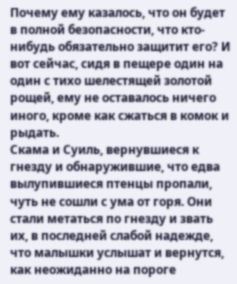Почему ему казалось, что он будет в полной безопасности, что кто-нибудь обязательно защитит его? И вот сейчас, сидя в пещере один на один с тихо шелестящей золотой рощей, ему не оставалось ничего иного, кроме как сжаться в комок и рыдать.
Скама и Суиль, вернувшиеся к гнезду и обнаружившие, что едва вылупившиеся птенцы пропали, чуть не сошли с ума от горя. Они стали метаться по гнезду и звать их, в последней слабой надежде, что малышки услышат и вернутся, как неожиданно на пороге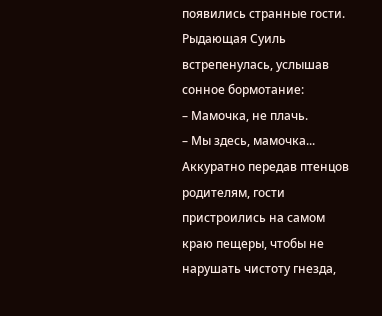появились странные гости. Рыдающая Суиль встрепенулась, услышав сонное бормотание:
– Мамочка, не плачь.
– Мы здесь, мамочка...
Аккуратно передав птенцов родителям, гости пристроились на самом краю пещеры, чтобы не нарушать чистоту гнезда,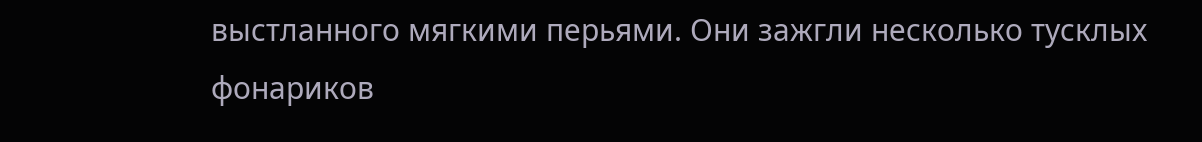выстланного мягкими перьями. Они зажгли несколько тусклых фонариков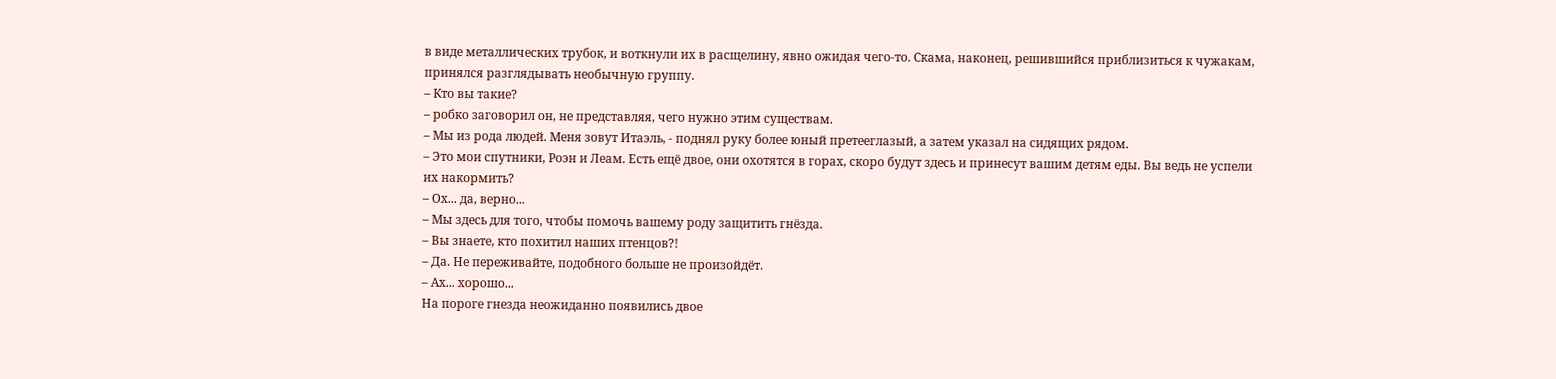в виде металлических трубок, и воткнули их в расщелину, явно ожидая чего-то. Скама, наконец, решившийся приблизиться к чужакам, принялся разглядывать необычную группу.
– Кто вы такие?
– робко заговорил он, не представляя, чего нужно этим существам.
– Мы из рода людей. Меня зовут Итаэль, - поднял руку более юный претееглазый, а затем указал на сидящих рядом.
– Это мои спутники, Роэн и Леам. Есть ещё двое, они охотятся в горах, скоро будут здесь и принесут вашим детям еды. Вы ведь не успели их накормить?
– Ох... да, верно...
– Мы здесь для того, чтобы помочь вашему роду защитить гнёзда.
– Вы знаете, кто похитил наших птенцов?!
– Да. Не переживайте, подобного больше не произойдёт.
– Ах... хорошо...
На пороге гнезда неожиданно появились двое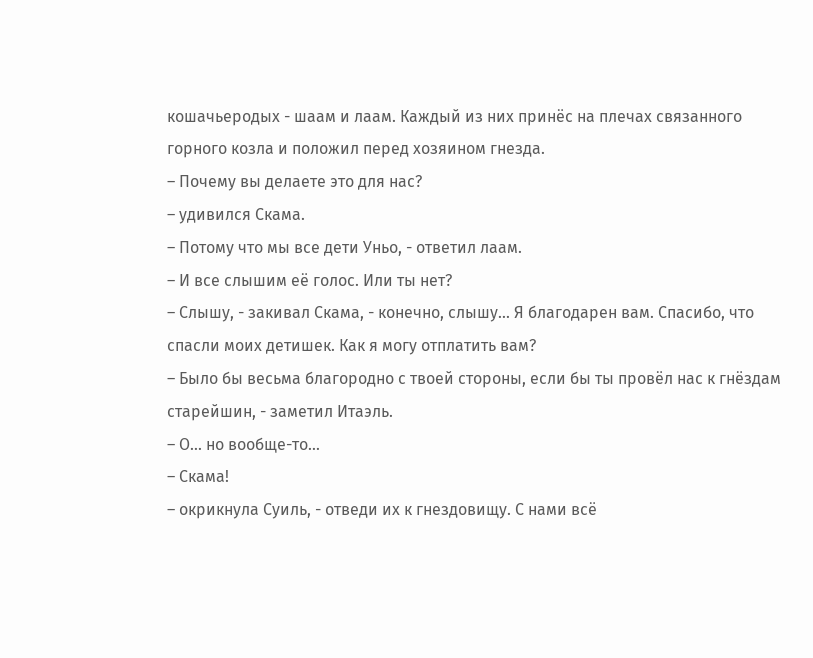кошачьеродых - шаам и лаам. Каждый из них принёс на плечах связанного горного козла и положил перед хозяином гнезда.
– Почему вы делаете это для нас?
– удивился Скама.
– Потому что мы все дети Уньо, - ответил лаам.
– И все слышим её голос. Или ты нет?
– Слышу, - закивал Скама, - конечно, слышу... Я благодарен вам. Спасибо, что спасли моих детишек. Как я могу отплатить вам?
– Было бы весьма благородно с твоей стороны, если бы ты провёл нас к гнёздам старейшин, - заметил Итаэль.
– О... но вообще-то...
– Скама!
– окрикнула Суиль, - отведи их к гнездовищу. С нами всё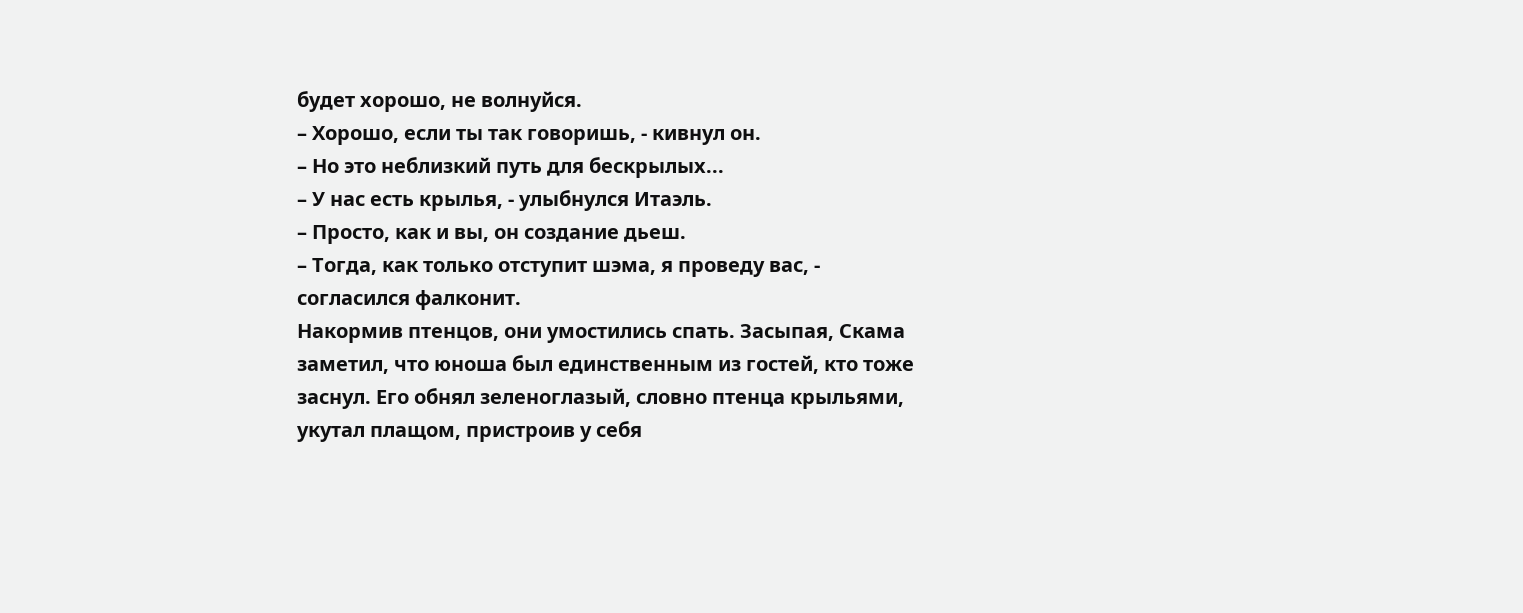будет хорошо, не волнуйся.
– Хорошо, если ты так говоришь, - кивнул он.
– Но это неблизкий путь для бескрылых...
– У нас есть крылья, - улыбнулся Итаэль.
– Просто, как и вы, он создание дьеш.
– Тогда, как только отступит шэма, я проведу вас, - согласился фалконит.
Накормив птенцов, они умостились спать. Засыпая, Скама заметил, что юноша был единственным из гостей, кто тоже заснул. Его обнял зеленоглазый, словно птенца крыльями, укутал плащом, пристроив у себя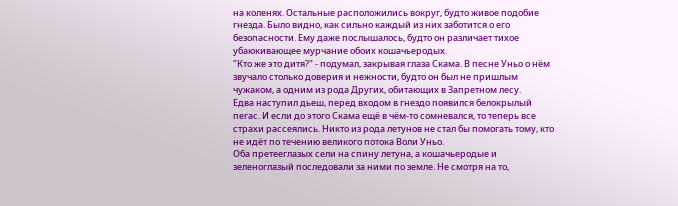на коленях. Остальные расположились вокруг, будто живое подобие гнезда. Было видно, как сильно каждый из них заботится о его безопасности. Ему даже послышалось, будто он различает тихое убаюкивающее мурчание обоих кошачьеродых.
"Кто же это дитя?" - подумал, закрывая глаза Скама. В песне Уньо о нём звучало столько доверия и нежности, будто он был не пришлым чужаком, а одним из рода Других, обитающих в Запретном лесу.
Едва наступил дьеш, перед входом в гнездо появился белокрылый пегас. И если до этого Скама ещё в чём-то сомневался, то теперь все страхи рассеялись. Никто из рода летунов не стал бы помогать тому, кто не идёт по течению великого потока Воли Уньо.
Оба претееглазых сели на спину летуна, а кошачьеродые и зеленоглазый последовали за ними по земле. Не смотря на то,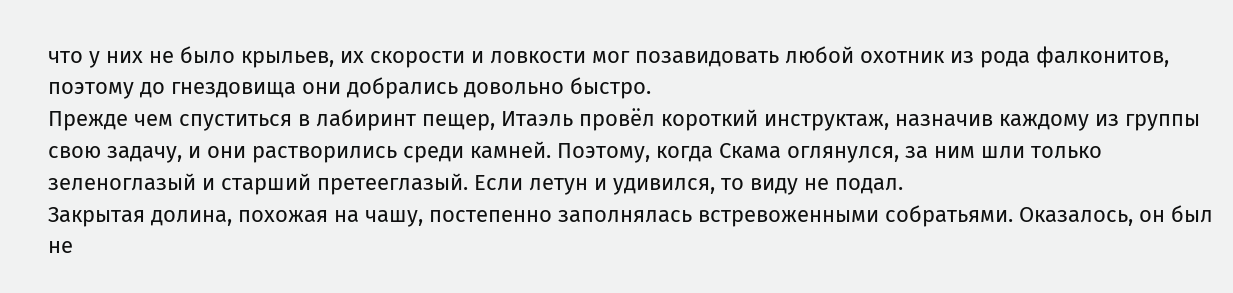что у них не было крыльев, их скорости и ловкости мог позавидовать любой охотник из рода фалконитов, поэтому до гнездовища они добрались довольно быстро.
Прежде чем спуститься в лабиринт пещер, Итаэль провёл короткий инструктаж, назначив каждому из группы свою задачу, и они растворились среди камней. Поэтому, когда Скама оглянулся, за ним шли только зеленоглазый и старший претееглазый. Если летун и удивился, то виду не подал.
Закрытая долина, похожая на чашу, постепенно заполнялась встревоженными собратьями. Оказалось, он был не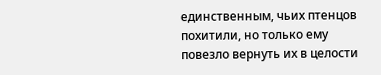единственным, чьих птенцов похитили, но только ему повезло вернуть их в целости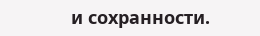и сохранности.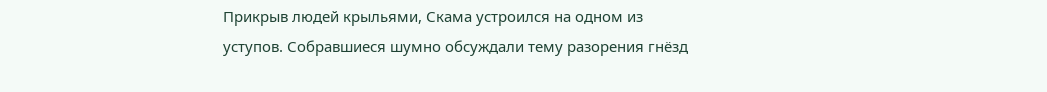Прикрыв людей крыльями, Скама устроился на одном из уступов. Собравшиеся шумно обсуждали тему разорения гнёзд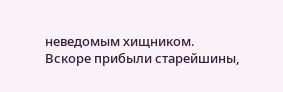неведомым хищником. Вскоре прибыли старейшины,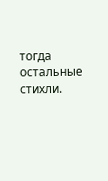тогда остальные стихли.